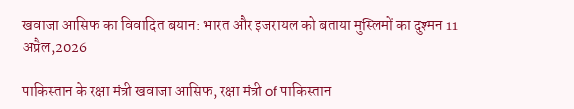खवाजा आसिफ का विवादित बयान: भारत और इजरायल को बताया मुस्लिमों का दुश्मन 11 अप्रैल,2026

पाकिस्तान के रक्षा मंत्री खवाजा आसिफ, रक्षा मंत्री of पाकिस्तान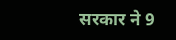सरकार ने 9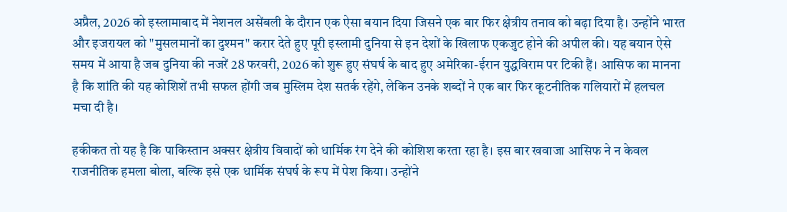अप्रैल, 2026 को इस्लामाबाद में नेशनल असेंबली के दौरान एक ऐसा बयान दिया जिसने एक बार फिर क्षेत्रीय तनाव को बढ़ा दिया है। उन्होंने भारत और इजरायल को "मुसलमानों का दुश्मन" करार देते हुए पूरी इस्लामी दुनिया से इन देशों के खिलाफ एकजुट होने की अपील की। यह बयान ऐसे समय में आया है जब दुनिया की नजरें 28 फरवरी, 2026 को शुरू हुए संघर्ष के बाद हुए अमेरिका-ईरान युद्धविराम पर टिकी हैं। आसिफ का मानना है कि शांति की यह कोशिशें तभी सफल होंगी जब मुस्लिम देश सतर्क रहेंगे, लेकिन उनके शब्दों ने एक बार फिर कूटनीतिक गलियारों में हलचल मचा दी है।

हकीकत तो यह है कि पाकिस्तान अक्सर क्षेत्रीय विवादों को धार्मिक रंग देने की कोशिश करता रहा है। इस बार खवाजा आसिफ ने न केवल राजनीतिक हमला बोला, बल्कि इसे एक धार्मिक संघर्ष के रूप में पेश किया। उन्होंने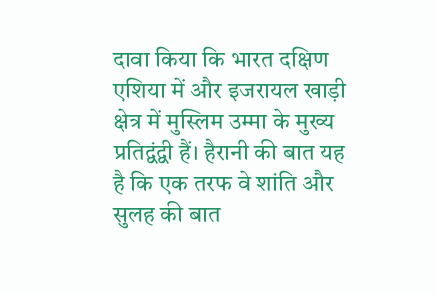दावा किया कि भारत दक्षिण एशिया में और इजरायल खाड़ी क्षेत्र में मुस्लिम उम्मा के मुख्य प्रतिद्वंद्वी हैं। हैरानी की बात यह है कि एक तरफ वे शांति और सुलह की बात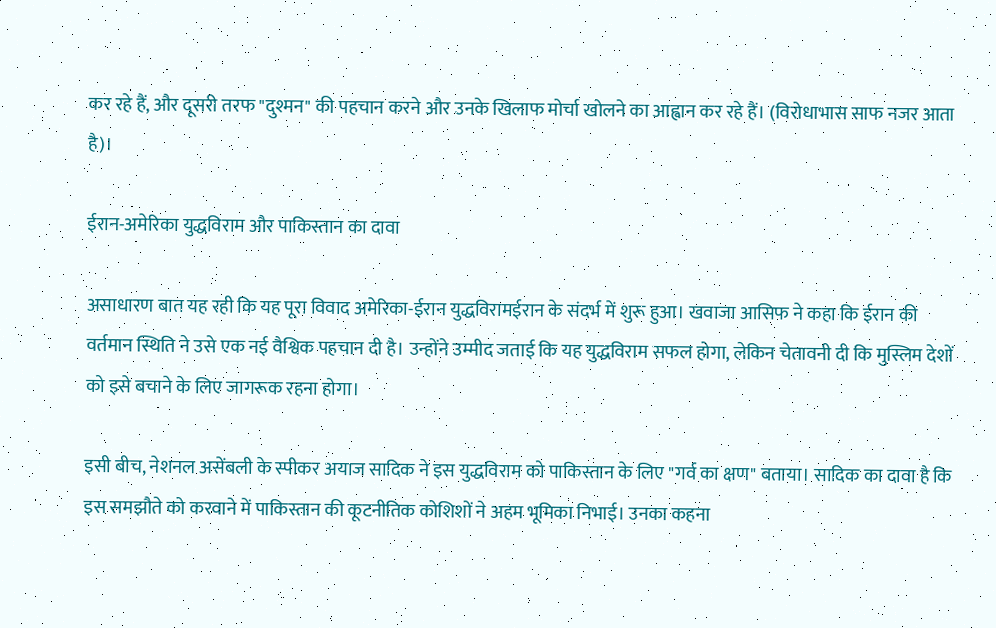कर रहे हैं, और दूसरी तरफ "दुश्मन" की पहचान करने और उनके खिलाफ मोर्चा खोलने का आह्वान कर रहे हैं। (विरोधाभास साफ नजर आता है)।

ईरान-अमेरिका युद्धविराम और पाकिस्तान का दावा

असाधारण बात यह रही कि यह पूरा विवाद अमेरिका-ईरान युद्धविरामईरान के संदर्भ में शुरू हुआ। खवाजा आसिफ ने कहा कि ईरान की वर्तमान स्थिति ने उसे एक नई वैश्विक पहचान दी है। उन्होंने उम्मीद जताई कि यह युद्धविराम सफल होगा, लेकिन चेतावनी दी कि मुस्लिम देशों को इसे बचाने के लिए जागरूक रहना होगा।

इसी बीच, नेशनल असेंबली के स्पीकर अयाज सादिक ने इस युद्धविराम को पाकिस्तान के लिए "गर्व का क्षण" बताया। सादिक का दावा है कि इस समझौते को करवाने में पाकिस्तान की कूटनीतिक कोशिशों ने अहम भूमिका निभाई। उनका कहना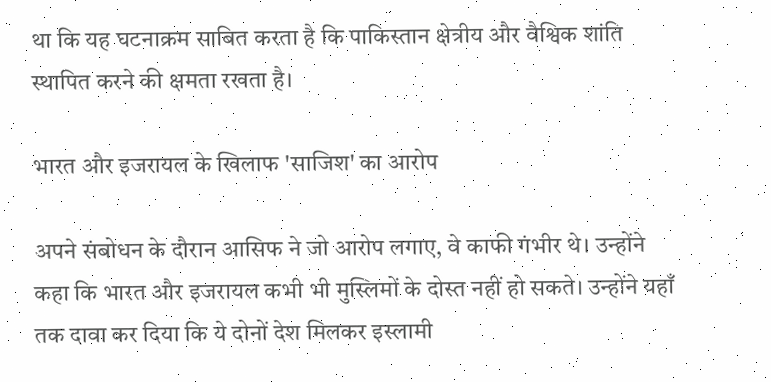था कि यह घटनाक्रम साबित करता है कि पाकिस्तान क्षेत्रीय और वैश्विक शांति स्थापित करने की क्षमता रखता है।

भारत और इजरायल के खिलाफ 'साजिश' का आरोप

अपने संबोधन के दौरान आसिफ ने जो आरोप लगाए, वे काफी गंभीर थे। उन्होंने कहा कि भारत और इजरायल कभी भी मुस्लिमों के दोस्त नहीं हो सकते। उन्होंने यहाँ तक दावा कर दिया कि ये दोनों देश मिलकर इस्लामी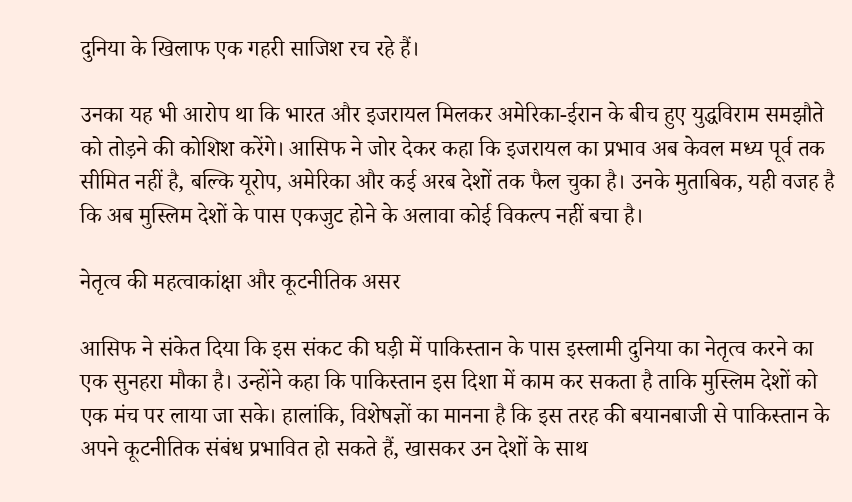दुनिया के खिलाफ एक गहरी साजिश रच रहे हैं।

उनका यह भी आरोप था कि भारत और इजरायल मिलकर अमेरिका-ईरान के बीच हुए युद्धविराम समझौते को तोड़ने की कोशिश करेंगे। आसिफ ने जोर देकर कहा कि इजरायल का प्रभाव अब केवल मध्य पूर्व तक सीमित नहीं है, बल्कि यूरोप, अमेरिका और कई अरब देशों तक फैल चुका है। उनके मुताबिक, यही वजह है कि अब मुस्लिम देशों के पास एकजुट होने के अलावा कोई विकल्प नहीं बचा है।

नेतृत्व की महत्वाकांक्षा और कूटनीतिक असर

आसिफ ने संकेत दिया कि इस संकट की घड़ी में पाकिस्तान के पास इस्लामी दुनिया का नेतृत्व करने का एक सुनहरा मौका है। उन्होंने कहा कि पाकिस्तान इस दिशा में काम कर सकता है ताकि मुस्लिम देशों को एक मंच पर लाया जा सके। हालांकि, विशेषज्ञों का मानना है कि इस तरह की बयानबाजी से पाकिस्तान के अपने कूटनीतिक संबंध प्रभावित हो सकते हैं, खासकर उन देशों के साथ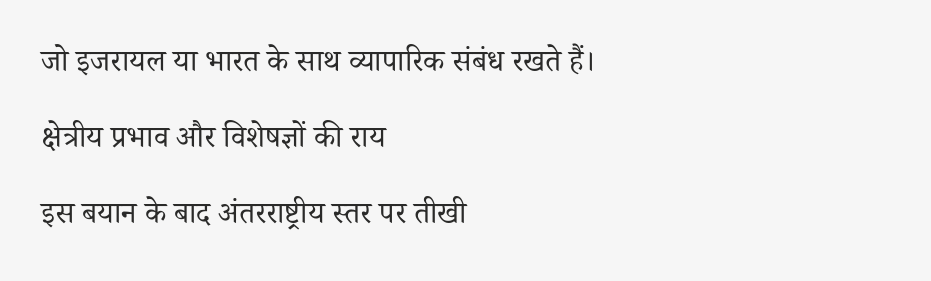जो इजरायल या भारत के साथ व्यापारिक संबंध रखते हैं।

क्षेत्रीय प्रभाव और विशेषज्ञों की राय

इस बयान के बाद अंतरराष्ट्रीय स्तर पर तीखी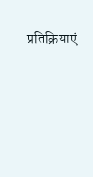प्रतिक्रियाएं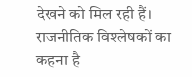देखने को मिल रही हैं। राजनीतिक विश्लेषकों का कहना है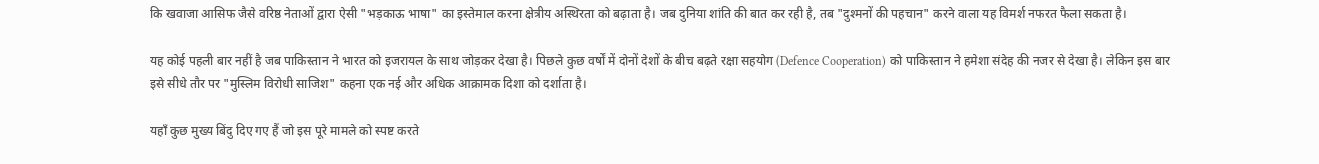कि खवाजा आसिफ जैसे वरिष्ठ नेताओं द्वारा ऐसी "भड़काऊ भाषा" का इस्तेमाल करना क्षेत्रीय अस्थिरता को बढ़ाता है। जब दुनिया शांति की बात कर रही है, तब "दुश्मनों की पहचान" करने वाला यह विमर्श नफरत फैला सकता है।

यह कोई पहली बार नहीं है जब पाकिस्तान ने भारत को इजरायल के साथ जोड़कर देखा है। पिछले कुछ वर्षों में दोनों देशों के बीच बढ़ते रक्षा सहयोग (Defence Cooperation) को पाकिस्तान ने हमेशा संदेह की नजर से देखा है। लेकिन इस बार इसे सीधे तौर पर "मुस्लिम विरोधी साजिश" कहना एक नई और अधिक आक्रामक दिशा को दर्शाता है।

यहाँ कुछ मुख्य बिंदु दिए गए हैं जो इस पूरे मामले को स्पष्ट करते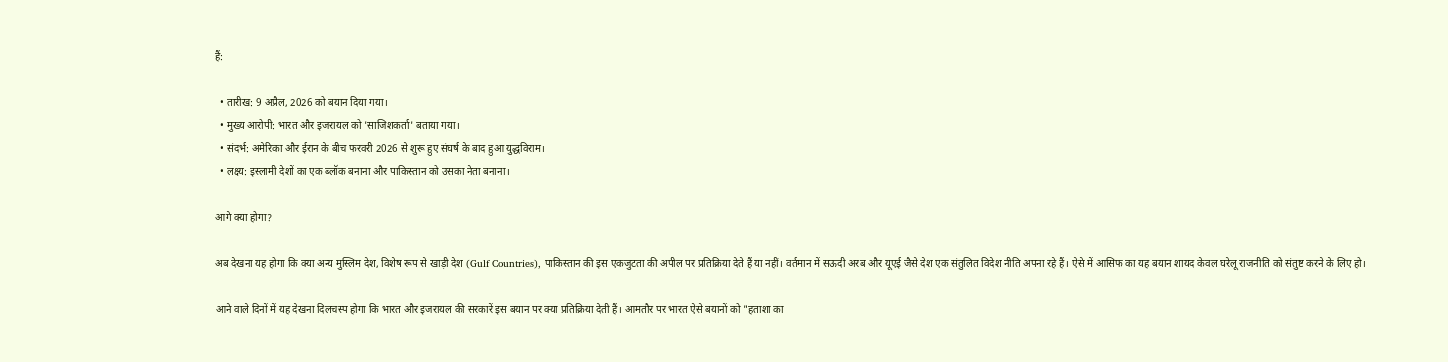हैं:

  • तारीख: 9 अप्रैल, 2026 को बयान दिया गया।
  • मुख्य आरोपी: भारत और इजरायल को 'साजिशकर्ता' बताया गया।
  • संदर्भ: अमेरिका और ईरान के बीच फरवरी 2026 से शुरू हुए संघर्ष के बाद हुआ युद्धविराम।
  • लक्ष्य: इस्लामी देशों का एक ब्लॉक बनाना और पाकिस्तान को उसका नेता बनाना।

आगे क्या होगा?

अब देखना यह होगा कि क्या अन्य मुस्लिम देश, विशेष रूप से खाड़ी देश (Gulf Countries), पाकिस्तान की इस एकजुटता की अपील पर प्रतिक्रिया देते हैं या नहीं। वर्तमान में सऊदी अरब और यूएई जैसे देश एक संतुलित विदेश नीति अपना रहे हैं। ऐसे में आसिफ का यह बयान शायद केवल घरेलू राजनीति को संतुष्ट करने के लिए हो।

आने वाले दिनों में यह देखना दिलचस्प होगा कि भारत और इजरायल की सरकारें इस बयान पर क्या प्रतिक्रिया देती हैं। आमतौर पर भारत ऐसे बयानों को "हताशा का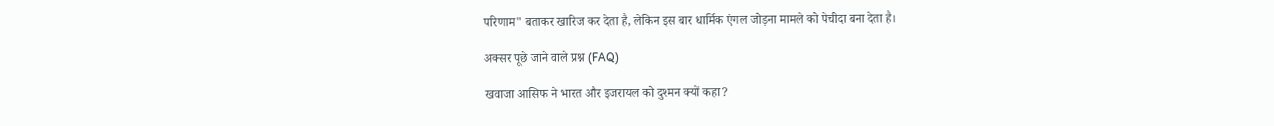परिणाम" बताकर खारिज कर देता है, लेकिन इस बार धार्मिक एंगल जोड़ना मामले को पेचीदा बना देता है।

अक्सर पूछे जाने वाले प्रश्न (FAQ)

खवाजा आसिफ ने भारत और इजरायल को दुश्मन क्यों कहा?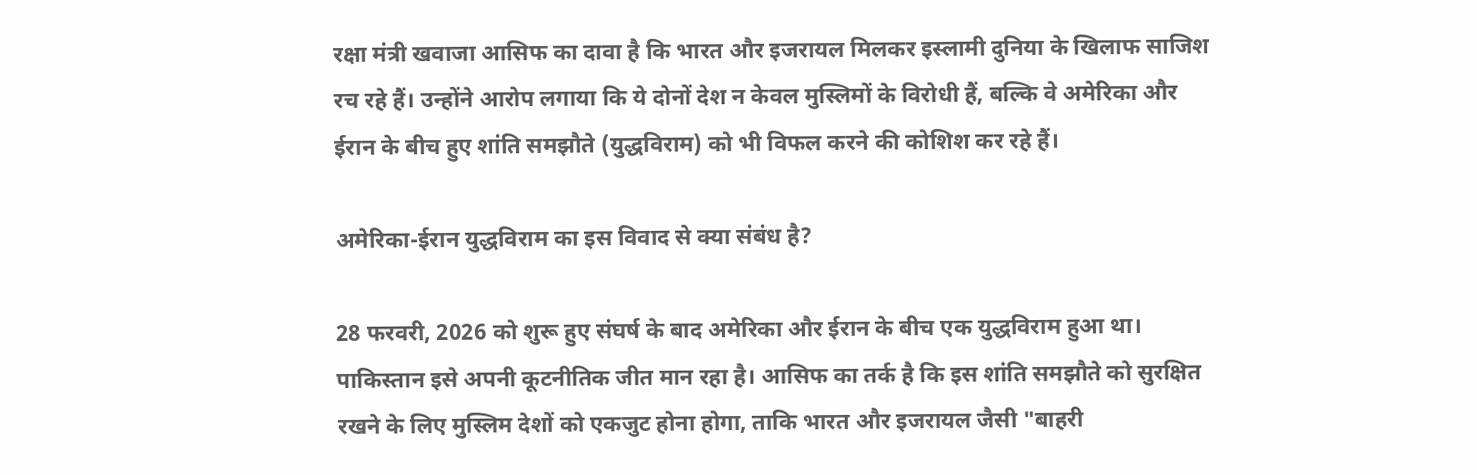रक्षा मंत्री खवाजा आसिफ का दावा है कि भारत और इजरायल मिलकर इस्लामी दुनिया के खिलाफ साजिश रच रहे हैं। उन्होंने आरोप लगाया कि ये दोनों देश न केवल मुस्लिमों के विरोधी हैं, बल्कि वे अमेरिका और ईरान के बीच हुए शांति समझौते (युद्धविराम) को भी विफल करने की कोशिश कर रहे हैं।

अमेरिका-ईरान युद्धविराम का इस विवाद से क्या संबंध है?

28 फरवरी, 2026 को शुरू हुए संघर्ष के बाद अमेरिका और ईरान के बीच एक युद्धविराम हुआ था। पाकिस्तान इसे अपनी कूटनीतिक जीत मान रहा है। आसिफ का तर्क है कि इस शांति समझौते को सुरक्षित रखने के लिए मुस्लिम देशों को एकजुट होना होगा, ताकि भारत और इजरायल जैसी "बाहरी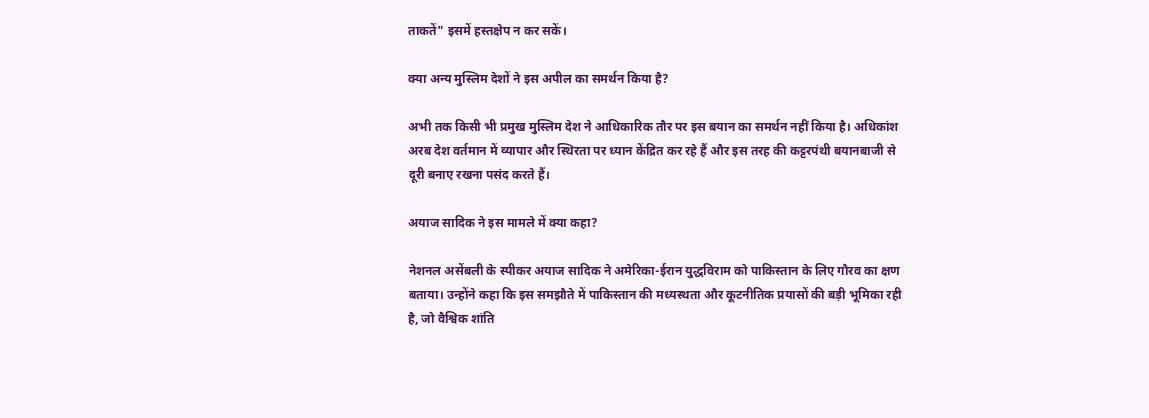ताकतें" इसमें हस्तक्षेप न कर सकें।

क्या अन्य मुस्लिम देशों ने इस अपील का समर्थन किया है?

अभी तक किसी भी प्रमुख मुस्लिम देश ने आधिकारिक तौर पर इस बयान का समर्थन नहीं किया है। अधिकांश अरब देश वर्तमान में व्यापार और स्थिरता पर ध्यान केंद्रित कर रहे हैं और इस तरह की कट्टरपंथी बयानबाजी से दूरी बनाए रखना पसंद करते हैं।

अयाज सादिक ने इस मामले में क्या कहा?

नेशनल असेंबली के स्पीकर अयाज सादिक ने अमेरिका-ईरान युद्धविराम को पाकिस्तान के लिए गौरव का क्षण बताया। उन्होंने कहा कि इस समझौते में पाकिस्तान की मध्यस्थता और कूटनीतिक प्रयासों की बड़ी भूमिका रही है, जो वैश्विक शांति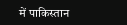में पाकिस्तान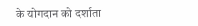के योगदान को दर्शाता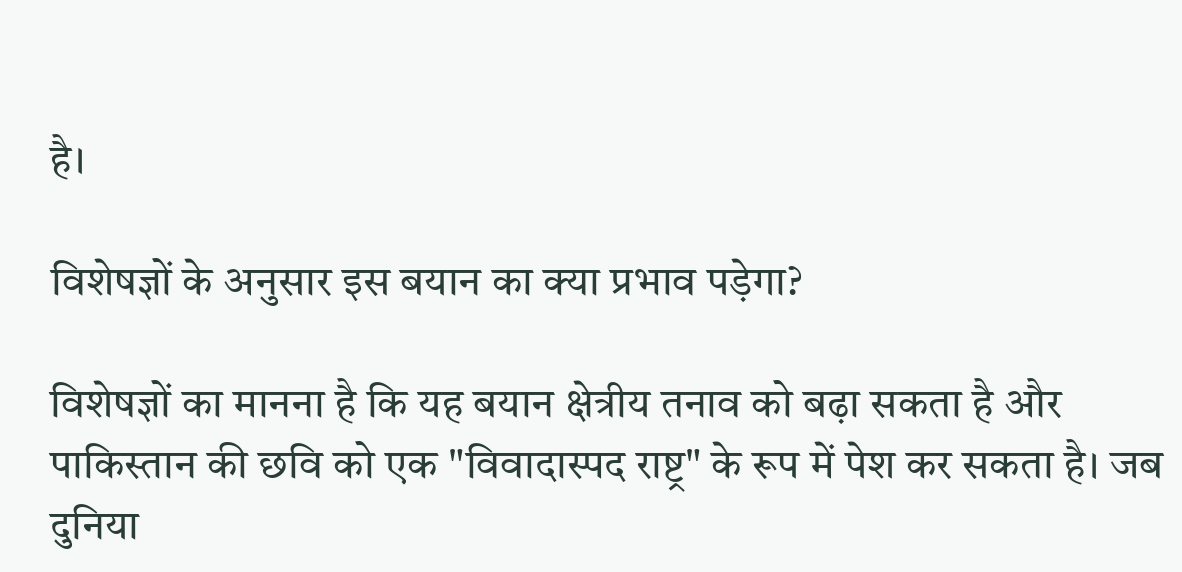है।

विशेषज्ञों के अनुसार इस बयान का क्या प्रभाव पड़ेगा?

विशेषज्ञों का मानना है कि यह बयान क्षेत्रीय तनाव को बढ़ा सकता है और पाकिस्तान की छवि को एक "विवादास्पद राष्ट्र" के रूप में पेश कर सकता है। जब दुनिया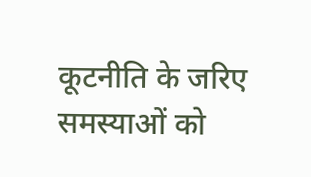कूटनीति के जरिए समस्याओं को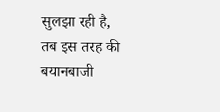सुलझा रही है, तब इस तरह की बयानबाजी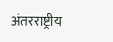अंतरराष्ट्रीय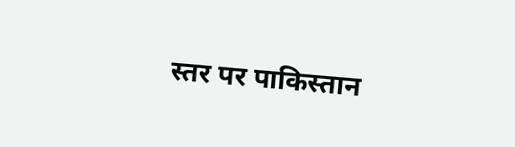स्तर पर पाकिस्तान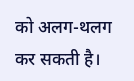को अलग-थलग कर सकती है।